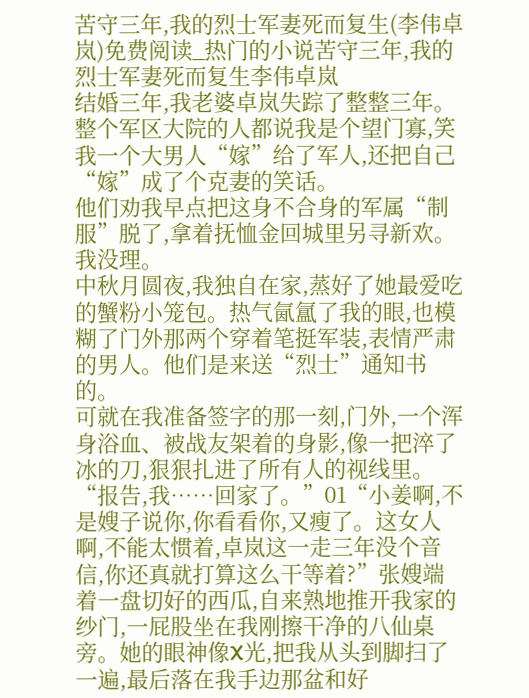苦守三年,我的烈士军妻死而复生(李伟卓岚)免费阅读_热门的小说苦守三年,我的烈士军妻死而复生李伟卓岚
结婚三年,我老婆卓岚失踪了整整三年。整个军区大院的人都说我是个望门寡,笑我一个大男人“嫁”给了军人,还把自己“嫁”成了个克妻的笑话。
他们劝我早点把这身不合身的军属“制服”脱了,拿着抚恤金回城里另寻新欢。我没理。
中秋月圆夜,我独自在家,蒸好了她最爱吃的蟹粉小笼包。热气氤氲了我的眼,也模糊了门外那两个穿着笔挺军装,表情严肃的男人。他们是来送“烈士”通知书的。
可就在我准备签字的那一刻,门外,一个浑身浴血、被战友架着的身影,像一把淬了冰的刀,狠狠扎进了所有人的视线里。“报告,我……回家了。”01“小姜啊,不是嫂子说你,你看看你,又瘦了。这女人啊,不能太惯着,卓岚这一走三年没个音信,你还真就打算这么干等着?”张嫂端着一盘切好的西瓜,自来熟地推开我家的纱门,一屁股坐在我刚擦干净的八仙桌旁。她的眼神像X光,把我从头到脚扫了一遍,最后落在我手边那盆和好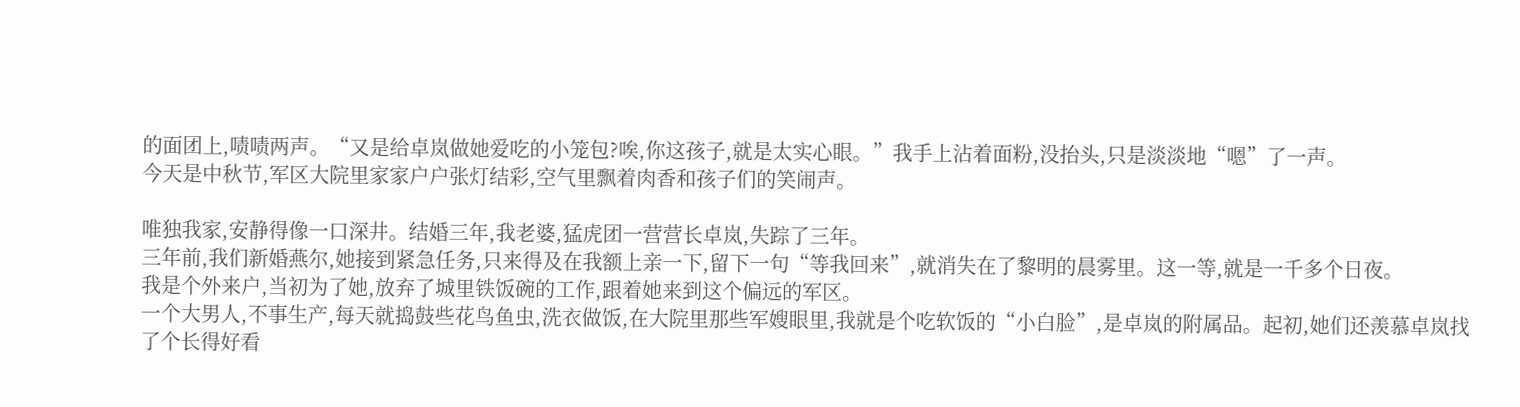的面团上,啧啧两声。“又是给卓岚做她爱吃的小笼包?唉,你这孩子,就是太实心眼。”我手上沾着面粉,没抬头,只是淡淡地“嗯”了一声。
今天是中秋节,军区大院里家家户户张灯结彩,空气里飘着肉香和孩子们的笑闹声。

唯独我家,安静得像一口深井。结婚三年,我老婆,猛虎团一营营长卓岚,失踪了三年。
三年前,我们新婚燕尔,她接到紧急任务,只来得及在我额上亲一下,留下一句“等我回来”,就消失在了黎明的晨雾里。这一等,就是一千多个日夜。
我是个外来户,当初为了她,放弃了城里铁饭碗的工作,跟着她来到这个偏远的军区。
一个大男人,不事生产,每天就捣鼓些花鸟鱼虫,洗衣做饭,在大院里那些军嫂眼里,我就是个吃软饭的“小白脸”,是卓岚的附属品。起初,她们还羡慕卓岚找了个长得好看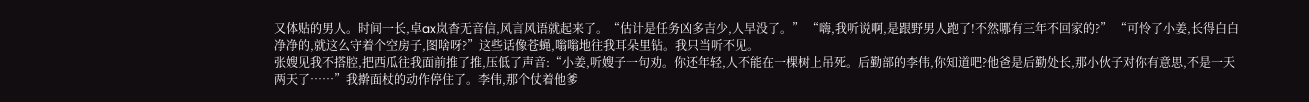又体贴的男人。时间一长,卓ax岚杳无音信,风言风语就起来了。“估计是任务凶多吉少,人早没了。” “嗨,我听说啊,是跟野男人跑了!不然哪有三年不回家的?” “可怜了小姜,长得白白净净的,就这么守着个空房子,图啥呀?”这些话像苍蝇,嗡嗡地往我耳朵里钻。我只当听不见。
张嫂见我不搭腔,把西瓜往我面前推了推,压低了声音:“小姜,听嫂子一句劝。你还年轻,人不能在一棵树上吊死。后勤部的李伟,你知道吧?他爸是后勤处长,那小伙子对你有意思,不是一天两天了……”我擀面杖的动作停住了。李伟,那个仗着他爹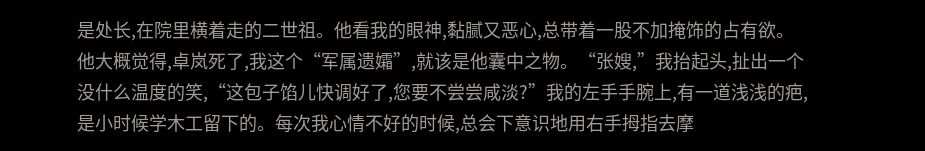是处长,在院里横着走的二世祖。他看我的眼神,黏腻又恶心,总带着一股不加掩饰的占有欲。
他大概觉得,卓岚死了,我这个“军属遗孀”,就该是他囊中之物。“张嫂,”我抬起头,扯出一个没什么温度的笑,“这包子馅儿快调好了,您要不尝尝咸淡?”我的左手手腕上,有一道浅浅的疤,是小时候学木工留下的。每次我心情不好的时候,总会下意识地用右手拇指去摩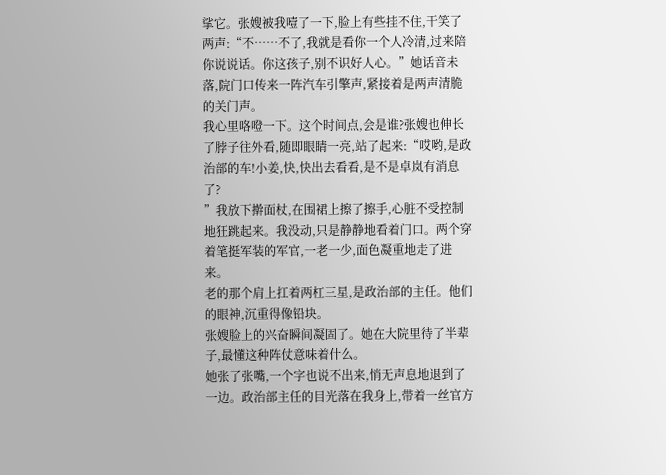挲它。张嫂被我噎了一下,脸上有些挂不住,干笑了两声:“不……不了,我就是看你一个人冷清,过来陪你说说话。你这孩子,别不识好人心。”她话音未落,院门口传来一阵汽车引擎声,紧接着是两声清脆的关门声。
我心里咯噔一下。这个时间点,会是谁?张嫂也伸长了脖子往外看,随即眼睛一亮,站了起来:“哎哟,是政治部的车!小姜,快,快出去看看,是不是卓岚有消息了?
”我放下擀面杖,在围裙上擦了擦手,心脏不受控制地狂跳起来。我没动,只是静静地看着门口。两个穿着笔挺军装的军官,一老一少,面色凝重地走了进来。
老的那个肩上扛着两杠三星,是政治部的主任。他们的眼神,沉重得像铅块。
张嫂脸上的兴奋瞬间凝固了。她在大院里待了半辈子,最懂这种阵仗意味着什么。
她张了张嘴,一个字也说不出来,悄无声息地退到了一边。政治部主任的目光落在我身上,带着一丝官方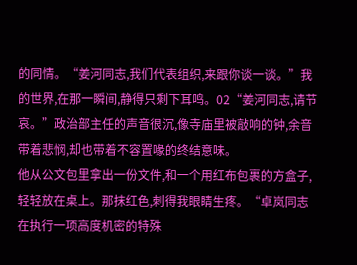的同情。“姜河同志,我们代表组织,来跟你谈一谈。”我的世界,在那一瞬间,静得只剩下耳鸣。02“姜河同志,请节哀。”政治部主任的声音很沉,像寺庙里被敲响的钟,余音带着悲悯,却也带着不容置喙的终结意味。
他从公文包里拿出一份文件,和一个用红布包裹的方盒子,轻轻放在桌上。那抹红色,刺得我眼睛生疼。“卓岚同志在执行一项高度机密的特殊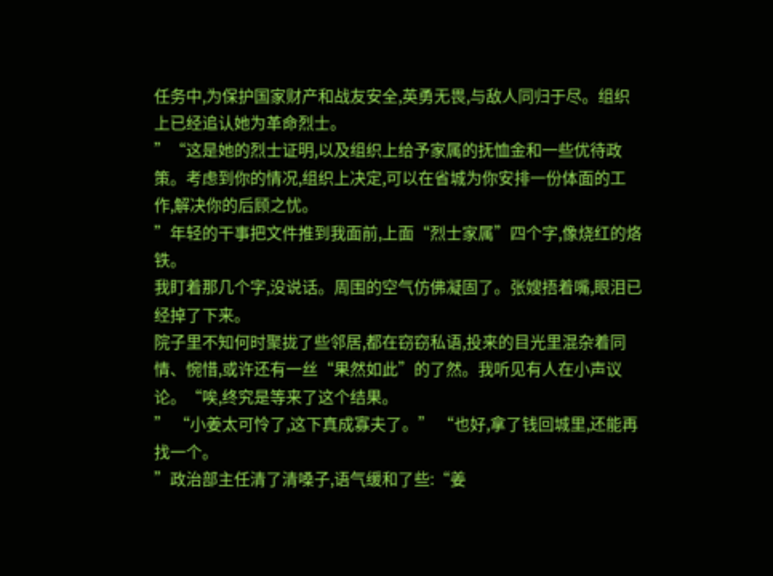任务中,为保护国家财产和战友安全,英勇无畏,与敌人同归于尽。组织上已经追认她为革命烈士。
”“这是她的烈士证明,以及组织上给予家属的抚恤金和一些优待政策。考虑到你的情况,组织上决定,可以在省城为你安排一份体面的工作,解决你的后顾之忧。
”年轻的干事把文件推到我面前,上面“烈士家属”四个字,像烧红的烙铁。
我盯着那几个字,没说话。周围的空气仿佛凝固了。张嫂捂着嘴,眼泪已经掉了下来。
院子里不知何时聚拢了些邻居,都在窃窃私语,投来的目光里混杂着同情、惋惜,或许还有一丝“果然如此”的了然。我听见有人在小声议论。“唉,终究是等来了这个结果。
” “小姜太可怜了,这下真成寡夫了。” “也好,拿了钱回城里,还能再找一个。
”政治部主任清了清嗓子,语气缓和了些:“姜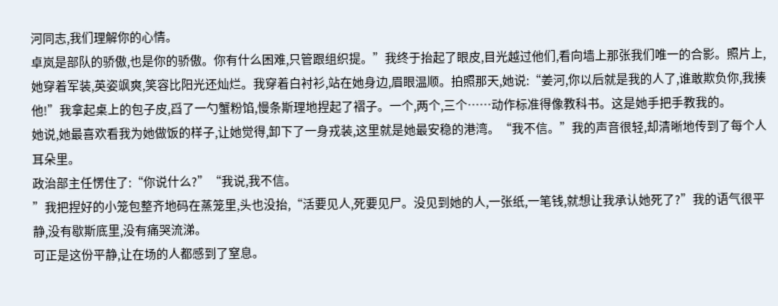河同志,我们理解你的心情。
卓岚是部队的骄傲,也是你的骄傲。你有什么困难,只管跟组织提。”我终于抬起了眼皮,目光越过他们,看向墙上那张我们唯一的合影。照片上,她穿着军装,英姿飒爽,笑容比阳光还灿烂。我穿着白衬衫,站在她身边,眉眼温顺。拍照那天,她说:“姜河,你以后就是我的人了,谁敢欺负你,我揍他!”我拿起桌上的包子皮,舀了一勺蟹粉馅,慢条斯理地捏起了褶子。一个,两个,三个……动作标准得像教科书。这是她手把手教我的。
她说,她最喜欢看我为她做饭的样子,让她觉得,卸下了一身戎装,这里就是她最安稳的港湾。“我不信。”我的声音很轻,却清晰地传到了每个人耳朵里。
政治部主任愣住了:“你说什么?”“我说,我不信。
”我把捏好的小笼包整齐地码在蒸笼里,头也没抬,“活要见人,死要见尸。没见到她的人,一张纸,一笔钱,就想让我承认她死了?”我的语气很平静,没有歇斯底里,没有痛哭流涕。
可正是这份平静,让在场的人都感到了窒息。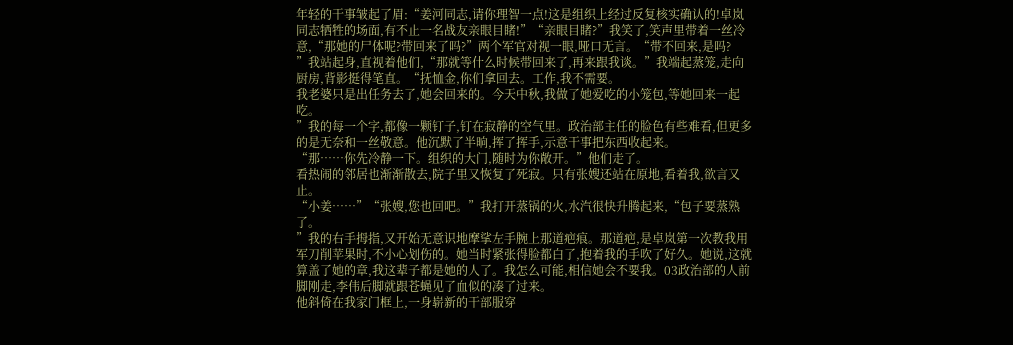年轻的干事皱起了眉:“姜河同志,请你理智一点!这是组织上经过反复核实确认的!卓岚同志牺牲的场面,有不止一名战友亲眼目睹!”“亲眼目睹?”我笑了,笑声里带着一丝冷意,“那她的尸体呢?带回来了吗?”两个军官对视一眼,哑口无言。“带不回来,是吗?
”我站起身,直视着他们,“那就等什么时候带回来了,再来跟我谈。”我端起蒸笼,走向厨房,背影挺得笔直。“抚恤金,你们拿回去。工作,我不需要。
我老婆只是出任务去了,她会回来的。今天中秋,我做了她爱吃的小笼包,等她回来一起吃。
”我的每一个字,都像一颗钉子,钉在寂静的空气里。政治部主任的脸色有些难看,但更多的是无奈和一丝敬意。他沉默了半晌,挥了挥手,示意干事把东西收起来。
“那……你先冷静一下。组织的大门,随时为你敞开。”他们走了。
看热闹的邻居也渐渐散去,院子里又恢复了死寂。只有张嫂还站在原地,看着我,欲言又止。
“小姜……”“张嫂,您也回吧。”我打开蒸锅的火,水汽很快升腾起来,“包子要蒸熟了。
”我的右手拇指,又开始无意识地摩挲左手腕上那道疤痕。那道疤,是卓岚第一次教我用军刀削苹果时,不小心划伤的。她当时紧张得脸都白了,抱着我的手吹了好久。她说,这就算盖了她的章,我这辈子都是她的人了。我怎么可能,相信她会不要我。03政治部的人前脚刚走,李伟后脚就跟苍蝇见了血似的凑了过来。
他斜倚在我家门框上,一身崭新的干部服穿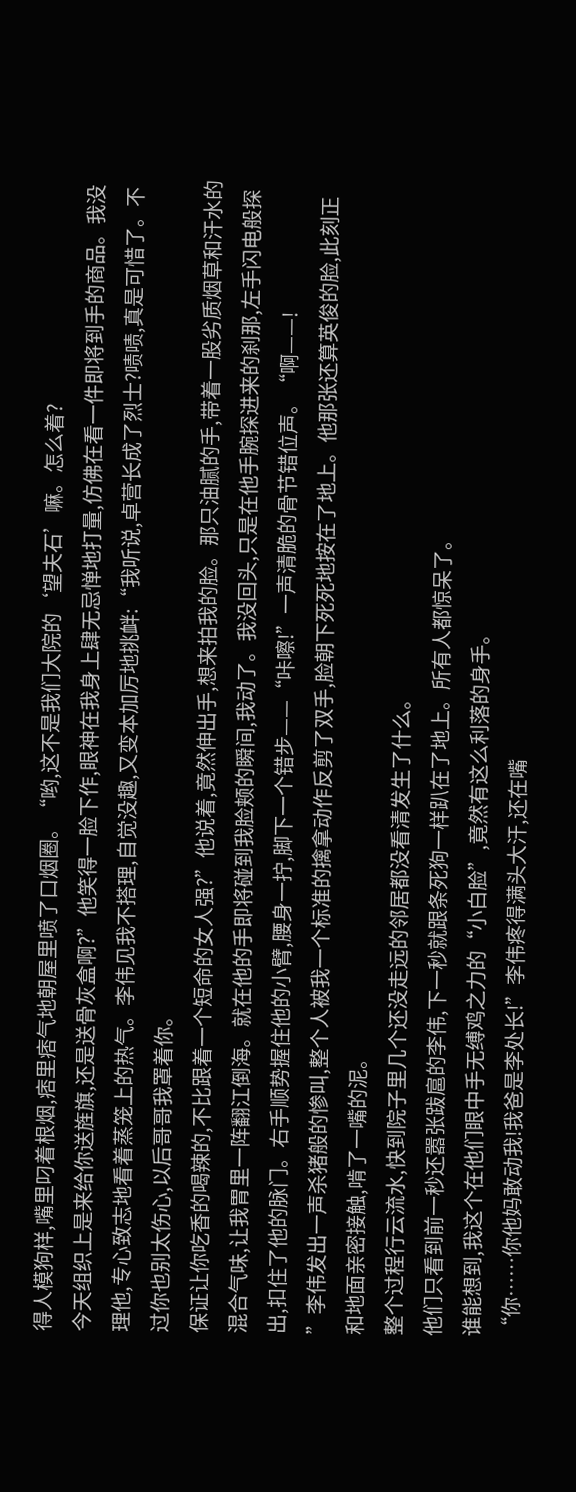得人模狗样,嘴里叼着根烟,痞里痞气地朝屋里喷了口烟圈。“哟,这不是我们大院的‘望夫石’嘛。怎么着?
今天组织上是来给你送旌旗,还是送骨灰盒啊?”他笑得一脸下作,眼神在我身上肆无忌惮地打量,仿佛在看一件即将到手的商品。我没理他,专心致志地看着蒸笼上的热气。李伟见我不搭理,自觉没趣,又变本加厉地挑衅:“我听说,卓营长成了烈士?啧啧,真是可惜了。不过你也别太伤心,以后哥哥我罩着你。
保证让你吃香的喝辣的,不比跟着一个短命的女人强?”他说着,竟然伸出手,想来拍我的脸。那只油腻的手,带着一股劣质烟草和汗水的混合气味,让我胃里一阵翻江倒海。就在他的手即将碰到我脸颊的瞬间,我动了。我没回头,只是在他手腕探进来的刹那,左手闪电般探出,扣住了他的脉门。右手顺势握住他的小臂,腰身一拧,脚下一个错步——“咔嚓!”一声清脆的骨节错位声。“啊——!
”李伟发出一声杀猪般的惨叫,整个人被我一个标准的擒拿动作反剪了双手,脸朝下死死地按在了地上。他那张还算英俊的脸,此刻正和地面亲密接触,啃了一嘴的泥。
整个过程行云流水,快到院子里几个还没走远的邻居都没看清发生了什么。
他们只看到前一秒还嚣张跋扈的李伟,下一秒就跟条死狗一样趴在了地上。所有人都惊呆了。
谁能想到,我这个在他们眼中手无缚鸡之力的“小白脸”,竟然有这么利落的身手。
“你……你他妈敢动我!我爸是李处长!”李伟疼得满头大汗,还在嘴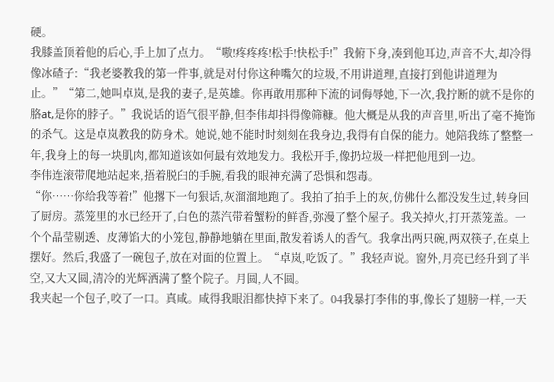硬。
我膝盖顶着他的后心,手上加了点力。“嗷!疼疼疼!松手!快松手!”我俯下身,凑到他耳边,声音不大,却冷得像冰碴子:“我老婆教我的第一件事,就是对付你这种嘴欠的垃圾,不用讲道理,直接打到他讲道理为止。”“第二,她叫卓岚,是我的妻子,是英雄。你再敢用那种下流的词侮辱她,下一次,我拧断的就不是你的胳at,是你的脖子。”我说话的语气很平静,但李伟却抖得像筛糠。他大概是从我的声音里,听出了毫不掩饰的杀气。这是卓岚教我的防身术。她说,她不能时时刻刻在我身边,我得有自保的能力。她陪我练了整整一年,我身上的每一块肌肉,都知道该如何最有效地发力。我松开手,像扔垃圾一样把他甩到一边。
李伟连滚带爬地站起来,捂着脱臼的手腕,看我的眼神充满了恐惧和怨毒。
“你……你给我等着!”他撂下一句狠话,灰溜溜地跑了。我拍了拍手上的灰,仿佛什么都没发生过,转身回了厨房。蒸笼里的水已经开了,白色的蒸汽带着蟹粉的鲜香,弥漫了整个屋子。我关掉火,打开蒸笼盖。一个个晶莹剔透、皮薄馅大的小笼包,静静地躺在里面,散发着诱人的香气。我拿出两只碗,两双筷子,在桌上摆好。然后,我盛了一碗包子,放在对面的位置上。“卓岚,吃饭了。”我轻声说。窗外,月亮已经升到了半空,又大又圆,清冷的光辉洒满了整个院子。月圆,人不圆。
我夹起一个包子,咬了一口。真咸。咸得我眼泪都快掉下来了。04我暴打李伟的事,像长了翅膀一样,一天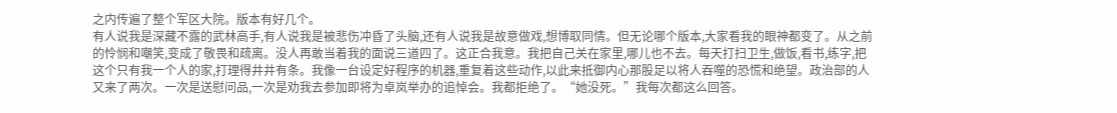之内传遍了整个军区大院。版本有好几个。
有人说我是深藏不露的武林高手,有人说我是被悲伤冲昏了头脑,还有人说我是故意做戏,想博取同情。但无论哪个版本,大家看我的眼神都变了。从之前的怜悯和嘲笑,变成了敬畏和疏离。没人再敢当着我的面说三道四了。这正合我意。我把自己关在家里,哪儿也不去。每天打扫卫生,做饭,看书,练字,把这个只有我一个人的家,打理得井井有条。我像一台设定好程序的机器,重复着这些动作,以此来抵御内心那股足以将人吞噬的恐慌和绝望。政治部的人又来了两次。一次是送慰问品,一次是劝我去参加即将为卓岚举办的追悼会。我都拒绝了。“她没死。”我每次都这么回答。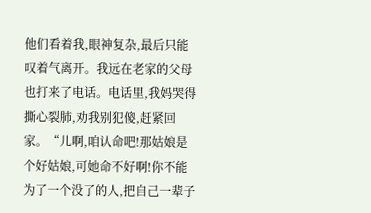他们看着我,眼神复杂,最后只能叹着气离开。我远在老家的父母也打来了电话。电话里,我妈哭得撕心裂肺,劝我别犯傻,赶紧回家。“儿啊,咱认命吧!那姑娘是个好姑娘,可她命不好啊!你不能为了一个没了的人,把自己一辈子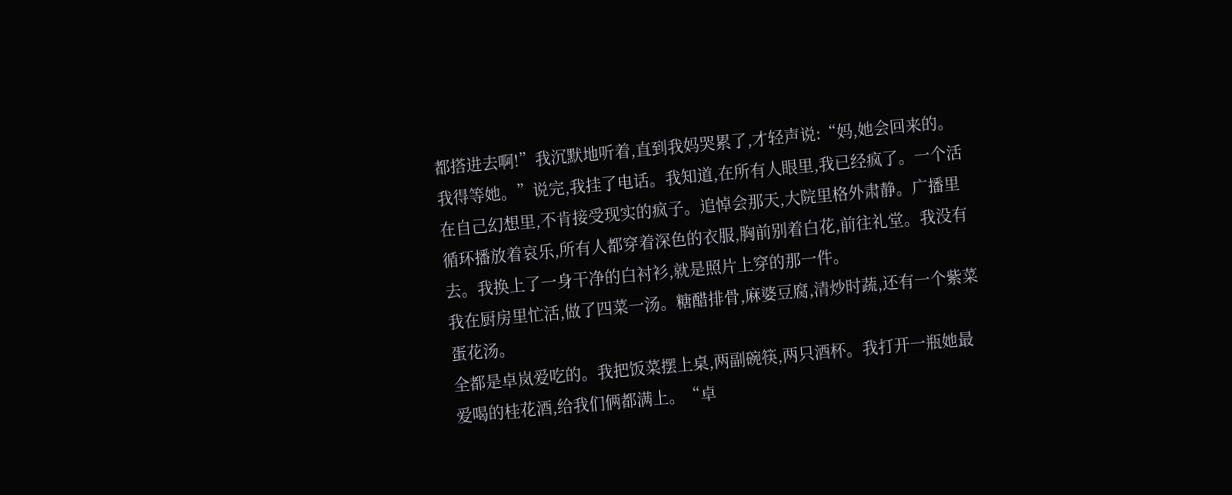都搭进去啊!”我沉默地听着,直到我妈哭累了,才轻声说:“妈,她会回来的。我得等她。”说完,我挂了电话。我知道,在所有人眼里,我已经疯了。一个活在自己幻想里,不肯接受现实的疯子。追悼会那天,大院里格外肃静。广播里循环播放着哀乐,所有人都穿着深色的衣服,胸前别着白花,前往礼堂。我没有去。我换上了一身干净的白衬衫,就是照片上穿的那一件。
我在厨房里忙活,做了四菜一汤。糖醋排骨,麻婆豆腐,清炒时蔬,还有一个紫菜蛋花汤。
全都是卓岚爱吃的。我把饭菜摆上桌,两副碗筷,两只酒杯。我打开一瓶她最爱喝的桂花酒,给我们俩都满上。“卓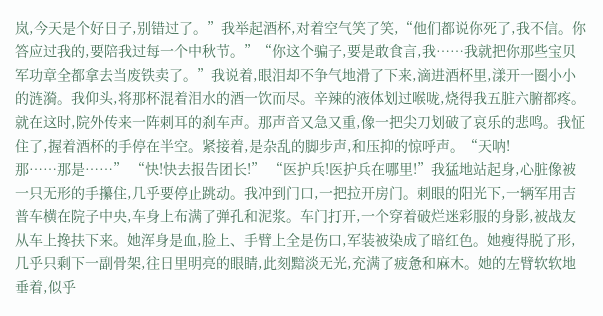岚,今天是个好日子,别错过了。”我举起酒杯,对着空气笑了笑,“他们都说你死了,我不信。你答应过我的,要陪我过每一个中秋节。”“你这个骗子,要是敢食言,我……我就把你那些宝贝军功章全都拿去当废铁卖了。”我说着,眼泪却不争气地滑了下来,滴进酒杯里,漾开一圈小小的涟漪。我仰头,将那杯混着泪水的酒一饮而尽。辛辣的液体划过喉咙,烧得我五脏六腑都疼。就在这时,院外传来一阵刺耳的刹车声。那声音又急又重,像一把尖刀划破了哀乐的悲鸣。我怔住了,握着酒杯的手停在半空。紧接着,是杂乱的脚步声,和压抑的惊呼声。“天呐!
那……那是……” “快!快去报告团长!” “医护兵!医护兵在哪里!”我猛地站起身,心脏像被一只无形的手攥住,几乎要停止跳动。我冲到门口,一把拉开房门。刺眼的阳光下,一辆军用吉普车横在院子中央,车身上布满了弹孔和泥浆。车门打开,一个穿着破烂迷彩服的身影,被战友从车上搀扶下来。她浑身是血,脸上、手臂上全是伤口,军装被染成了暗红色。她瘦得脱了形,几乎只剩下一副骨架,往日里明亮的眼睛,此刻黯淡无光,充满了疲惫和麻木。她的左臂软软地垂着,似乎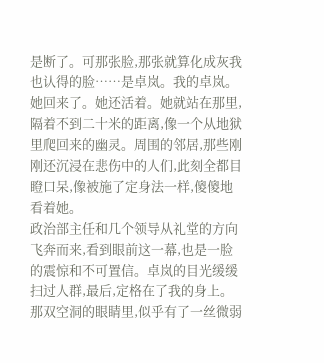是断了。可那张脸,那张就算化成灰我也认得的脸……是卓岚。我的卓岚。她回来了。她还活着。她就站在那里,隔着不到二十米的距离,像一个从地狱里爬回来的幽灵。周围的邻居,那些刚刚还沉浸在悲伤中的人们,此刻全都目瞪口呆,像被施了定身法一样,傻傻地看着她。
政治部主任和几个领导从礼堂的方向飞奔而来,看到眼前这一幕,也是一脸的震惊和不可置信。卓岚的目光缓缓扫过人群,最后,定格在了我的身上。
那双空洞的眼睛里,似乎有了一丝微弱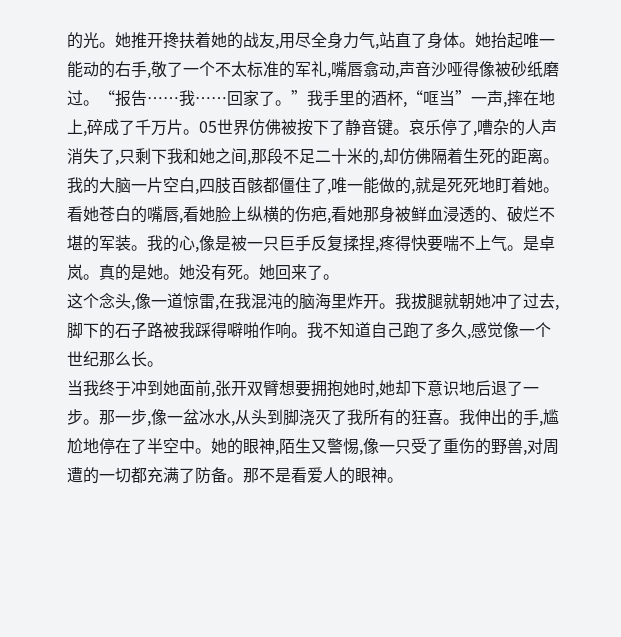的光。她推开搀扶着她的战友,用尽全身力气,站直了身体。她抬起唯一能动的右手,敬了一个不太标准的军礼,嘴唇翕动,声音沙哑得像被砂纸磨过。“报告……我……回家了。”我手里的酒杯,“哐当”一声,摔在地上,碎成了千万片。05世界仿佛被按下了静音键。哀乐停了,嘈杂的人声消失了,只剩下我和她之间,那段不足二十米的,却仿佛隔着生死的距离。我的大脑一片空白,四肢百骸都僵住了,唯一能做的,就是死死地盯着她。看她苍白的嘴唇,看她脸上纵横的伤疤,看她那身被鲜血浸透的、破烂不堪的军装。我的心,像是被一只巨手反复揉捏,疼得快要喘不上气。是卓岚。真的是她。她没有死。她回来了。
这个念头,像一道惊雷,在我混沌的脑海里炸开。我拔腿就朝她冲了过去,脚下的石子路被我踩得噼啪作响。我不知道自己跑了多久,感觉像一个世纪那么长。
当我终于冲到她面前,张开双臂想要拥抱她时,她却下意识地后退了一步。那一步,像一盆冰水,从头到脚浇灭了我所有的狂喜。我伸出的手,尴尬地停在了半空中。她的眼神,陌生又警惕,像一只受了重伤的野兽,对周遭的一切都充满了防备。那不是看爱人的眼神。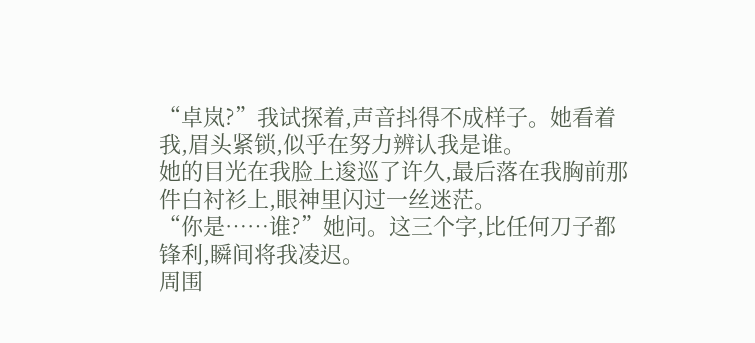“卓岚?”我试探着,声音抖得不成样子。她看着我,眉头紧锁,似乎在努力辨认我是谁。
她的目光在我脸上逡巡了许久,最后落在我胸前那件白衬衫上,眼神里闪过一丝迷茫。
“你是……谁?”她问。这三个字,比任何刀子都锋利,瞬间将我凌迟。
周围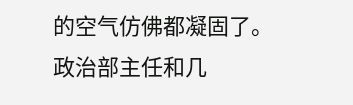的空气仿佛都凝固了。政治部主任和几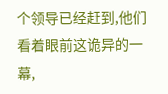个领导已经赶到,他们看着眼前这诡异的一幕,